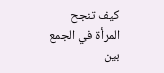كيف تنجح المرأة في الجمع بين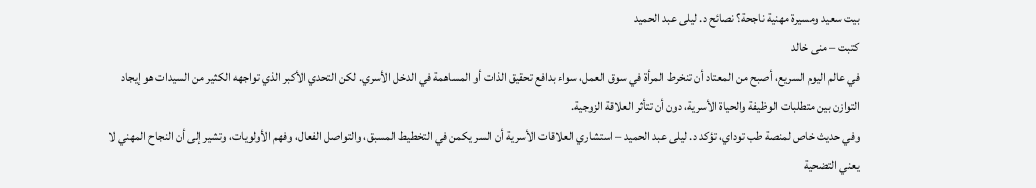بيت سعيد ومسيرة مهنية ناجحة؟ نصائح د. ليلى عبد الحميد
كتبت – منى خالد
في عالم اليوم السريع، أصبح من المعتاد أن تنخرط المرأة في سوق العمل، سواء بدافع تحقيق الذات أو المساهمة في الدخل الأسري. لكن التحدي الأكبر الذي تواجهه الكثير من السيدات هو إيجاد التوازن بين متطلبات الوظيفة والحياة الأسرية، دون أن تتأثر العلاقة الزوجية.
وفي حديث خاص لمنصة طب توداي، تؤكد د. ليلى عبد الحميد – استشاري العلاقات الأسرية أن السر يكمن في التخطيط المسبق، والتواصل الفعال، وفهم الأولويات، وتشير إلى أن النجاح المهني لا يعني التضحية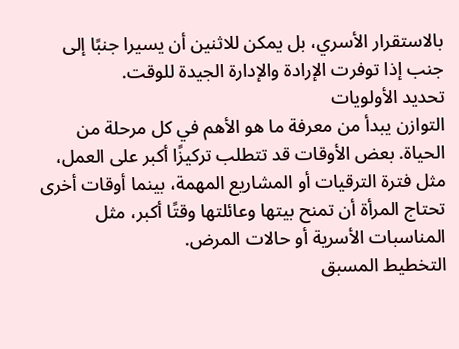بالاستقرار الأسري، بل يمكن للاثنين أن يسيرا جنبًا إلى جنب إذا توفرت الإرادة والإدارة الجيدة للوقت.
تحديد الأولويات
التوازن يبدأ من معرفة ما هو الأهم في كل مرحلة من الحياة. بعض الأوقات قد تتطلب تركيزًا أكبر على العمل، مثل فترة الترقيات أو المشاريع المهمة، بينما أوقات أخرى تحتاج المرأة أن تمنح بيتها وعائلتها وقتًا أكبر، مثل المناسبات الأسرية أو حالات المرض.
التخطيط المسبق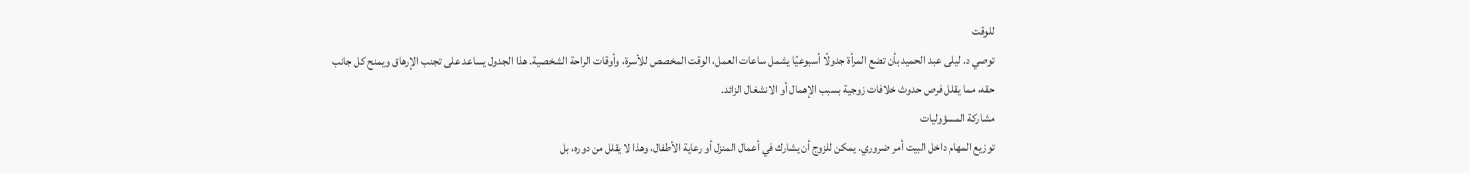للوقت
توصي د. ليلى عبد الحميد بأن تضع المرأة جدولًا أسبوعيًا يشمل ساعات العمل، الوقت المخصص للأسرة، وأوقات الراحة الشخصية. هذا الجدول يساعد على تجنب الإرهاق ويمنح كل جانب حقه، مما يقلل فرص حدوث خلافات زوجية بسبب الإهمال أو الانشغال الزائد.
مشاركة المسؤوليات
توزيع المهام داخل البيت أمر ضروري. يمكن للزوج أن يشارك في أعمال المنزل أو رعاية الأطفال، وهذا لا يقلل من دوره، بل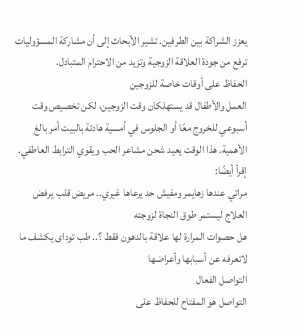يعزز الشراكة بين الطرفين. تشير الأبحاث إلى أن مشاركة المسؤوليات ترفع من جودة العلاقة الزوجية وتزيد من الاحترام المتبادل.
الحفاظ على أوقات خاصة للزوجين
العمل والأطفال قد يستهلكان وقت الزوجين، لكن تخصيص وقت أسبوعي للخروج معًا أو الجلوس في أمسية هادئة بالبيت أمر بالغ الأهمية. هذا الوقت يعيد شحن مشاعر الحب ويقوي الترابط العاطفي.
إقرأ أيضًا:
مراتي عندها زهايمر ومفيش حد يرعاها غيري.. مريض قلب يرفض العلاج ليستمر طوق النجاة لزوجته
هل حصوات المرارة لها علاقة بالدهون فقط ؟.. طب توداى يكشف ما لاتعرفه عن أسبابها وأعراضها
التواصل الفعال
التواصل هو المفتاح للحفاظ على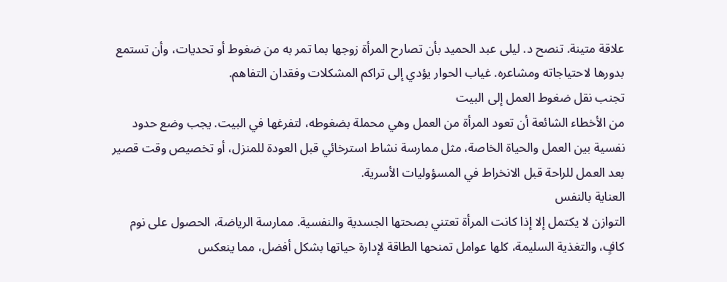علاقة متينة. تنصح د. ليلى عبد الحميد بأن تصارح المرأة زوجها بما تمر به من ضغوط أو تحديات، وأن تستمع بدورها لاحتياجاته ومشاعره. غياب الحوار يؤدي إلى تراكم المشكلات وفقدان التفاهم.
تجنب نقل ضغوط العمل إلى البيت
من الأخطاء الشائعة أن تعود المرأة من العمل وهي محملة بضغوطه، لتفرغها في البيت. يجب وضع حدود نفسية بين العمل والحياة الخاصة، مثل ممارسة نشاط استرخائي قبل العودة للمنزل، أو تخصيص وقت قصير بعد العمل للراحة قبل الانخراط في المسؤوليات الأسرية.
العناية بالنفس
التوازن لا يكتمل إلا إذا كانت المرأة تعتني بصحتها الجسدية والنفسية. ممارسة الرياضة، الحصول على نوم كافٍ، والتغذية السليمة، كلها عوامل تمنحها الطاقة لإدارة حياتها بشكل أفضل، مما ينعكس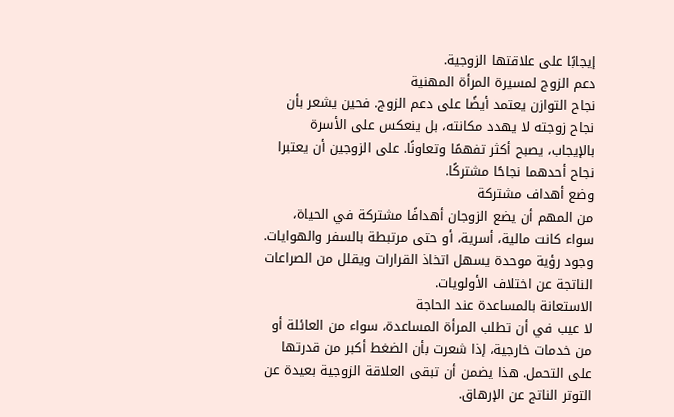إيجابًا على علاقتها الزوجية.
دعم الزوج لمسيرة المرأة المهنية
نجاح التوازن يعتمد أيضًا على دعم الزوج. فحين يشعر بأن نجاح زوجته لا يهدد مكانته، بل ينعكس على الأسرة بالإيجاب، يصبح أكثر تفهمًا وتعاونًا. على الزوجين أن يعتبرا نجاح أحدهما نجاحًا مشتركًا.
وضع أهداف مشتركة
من المهم أن يضع الزوجان أهدافًا مشتركة في الحياة، سواء كانت مالية، أسرية، أو حتى مرتبطة بالسفر والهوايات. وجود رؤية موحدة يسهل اتخاذ القرارات ويقلل من الصراعات الناتجة عن اختلاف الأولويات.
الاستعانة بالمساعدة عند الحاجة
لا عيب في أن تطلب المرأة المساعدة، سواء من العائلة أو من خدمات خارجية، إذا شعرت بأن الضغط أكبر من قدرتها على التحمل. هذا يضمن أن تبقى العلاقة الزوجية بعيدة عن التوتر الناتج عن الإرهاق.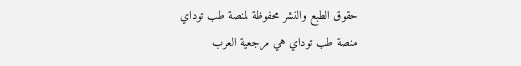حقوق الطبع والنشر محفوظة لمنصة طب توداي
منصة طب توداي هي مرجعية العرب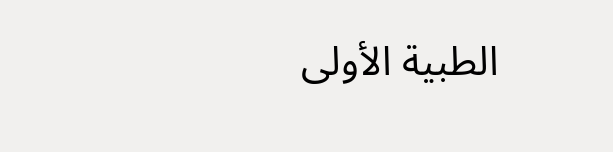الطبية الأولى